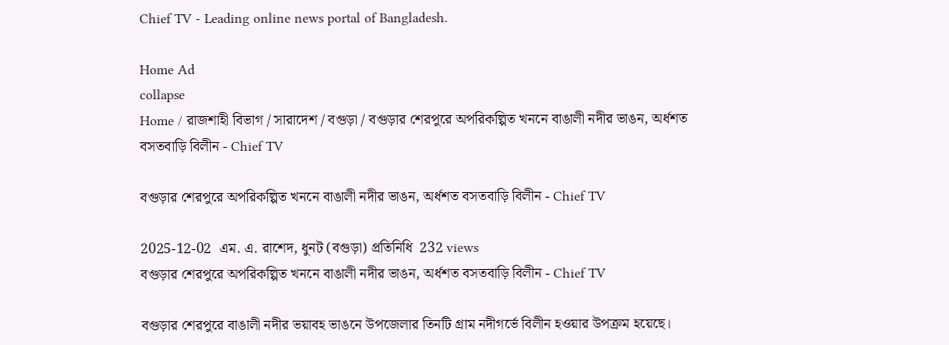Chief TV - Leading online news portal of Bangladesh.

Home Ad
collapse
Home / রাজশাহী বিভাগ / সারাদেশ / বগুড়া / বগুড়ার শেরপুরে অপরিকল্পিত খননে বাঙালী নদীর ভাঙন, অর্ধশত বসতবাড়ি বিলীন - Chief TV

বগুড়ার শেরপুরে অপরিকল্পিত খননে বাঙালী নদীর ভাঙন, অর্ধশত বসতবাড়ি বিলীন - Chief TV

2025-12-02  এম. এ. রাশেদ, ধুনট (বগুড়া) প্রতিনিধি  232 views
বগুড়ার শেরপুরে অপরিকল্পিত খননে বাঙালী নদীর ভাঙন, অর্ধশত বসতবাড়ি বিলীন - Chief TV

বগুড়ার শেরপুরে বাঙালী নদীর ভয়াবহ ভাঙনে উপজেলার তিনটি গ্রাম নদীগর্ভে বিলীন হওয়ার উপক্রম হয়েছে।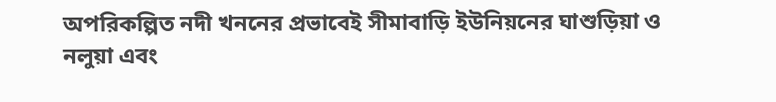অপরিকল্পিত নদী খননের প্রভাবেই সীমাবাড়ি ইউনিয়নের ঘাশুড়িয়া ও নলুয়া এবং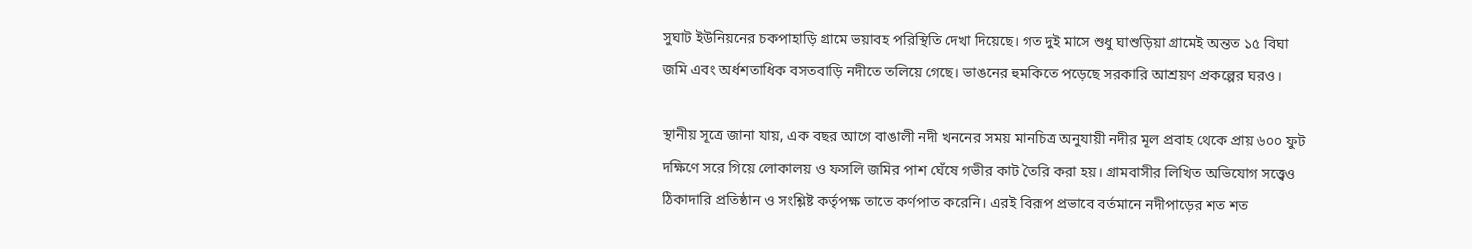সুঘাট ইউনিয়নের চকপাহাড়ি গ্রামে ভয়াবহ পরিস্থিতি দেখা দিয়েছে। গত দুই মাসে শুধু ঘাশুড়িয়া গ্রামেই অন্তত ১৫ বিঘা জমি এবং অর্ধশতাধিক বসতবাড়ি নদীতে তলিয়ে গেছে। ভাঙনের হুমকিতে পড়েছে সরকারি আশ্রয়ণ প্রকল্পের ঘরও।

স্থানীয় সূত্রে জানা যায়, এক বছর আগে বাঙালী নদী খননের সময় মানচিত্র অনুযায়ী নদীর মূল প্রবাহ থেকে প্রায় ৬০০ ফুট দক্ষিণে সরে গিয়ে লোকালয় ও ফসলি জমির পাশ ঘেঁষে গভীর কাট তৈরি করা হয়। গ্রামবাসীর লিখিত অভিযোগ সত্ত্বেও ঠিকাদারি প্রতিষ্ঠান ও সংশ্লিষ্ট কর্তৃপক্ষ তাতে কর্ণপাত করেনি। এরই বিরূপ প্রভাবে বর্তমানে নদীপাড়ের শত শত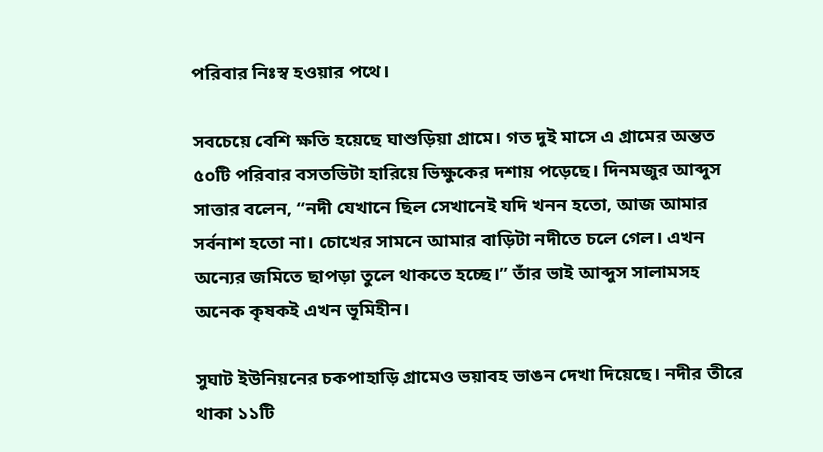পরিবার নিঃস্ব হওয়ার পথে।

সবচেয়ে বেশি ক্ষতি হয়েছে ঘাশুড়িয়া গ্রামে। গত দুই মাসে এ গ্রামের অন্তত ৫০টি পরিবার বসতভিটা হারিয়ে ভিক্ষুকের দশায় পড়েছে। দিনমজুর আব্দুস সাত্তার বলেন, “নদী যেখানে ছিল সেখানেই যদি খনন হতো, আজ আমার সর্বনাশ হতো না। চোখের সামনে আমার বাড়িটা নদীতে চলে গেল। এখন অন্যের জমিতে ছাপড়া তুলে থাকতে হচ্ছে।” তাঁর ভাই আব্দুস সালামসহ অনেক কৃষকই এখন ভূমিহীন।

সুঘাট ইউনিয়নের চকপাহাড়ি গ্রামেও ভয়াবহ ভাঙন দেখা দিয়েছে। নদীর তীরে থাকা ১১টি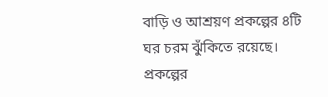বাড়ি ও আশ্রয়ণ প্রকল্পের ৪টি ঘর চরম ঝুঁকিতে রয়েছে। প্রকল্পের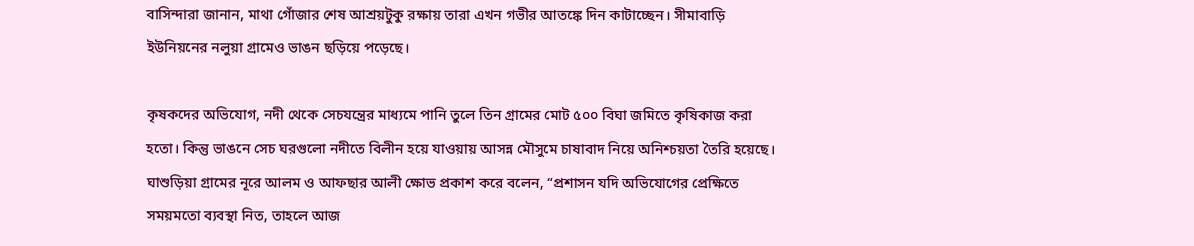বাসিন্দারা জানান, মাথা গোঁজার শেষ আশ্রয়টুকু রক্ষায় তারা এখন গভীর আতঙ্কে দিন কাটাচ্ছেন। সীমাবাড়ি ইউনিয়নের নলুয়া গ্রামেও ভাঙন ছড়িয়ে পড়েছে।

কৃষকদের অভিযোগ, নদী থেকে সেচযন্ত্রের মাধ্যমে পানি তুলে তিন গ্রামের মোট ৫০০ বিঘা জমিতে কৃষিকাজ করা হতো। কিন্তু ভাঙনে সেচ ঘরগুলো নদীতে বিলীন হয়ে যাওয়ায় আসন্ন মৌসুমে চাষাবাদ নিয়ে অনিশ্চয়তা তৈরি হয়েছে। ঘাশুড়িয়া গ্রামের নূরে আলম ও আফছার আলী ক্ষোভ প্রকাশ করে বলেন, “প্রশাসন যদি অভিযোগের প্রেক্ষিতে সময়মতো ব্যবস্থা নিত, তাহলে আজ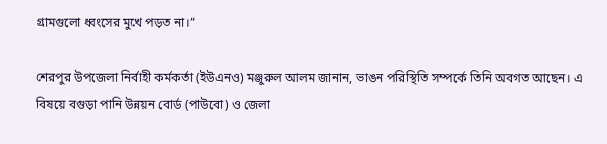গ্রামগুলো ধ্বংসের মুখে পড়ত না।”

শেরপুর উপজেলা নির্বাহী কর্মকর্তা (ইউএনও) মঞ্জুরুল আলম জানান, ভাঙন পরিস্থিতি সম্পর্কে তিনি অবগত আছেন। এ বিষয়ে বগুড়া পানি উন্নয়ন বোর্ড (পাউবো) ও জেলা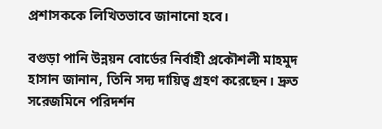প্রশাসককে লিখিতভাবে জানানো হবে।

বগুড়া পানি উন্নয়ন বোর্ডের নির্বাহী প্রকৌশলী মাহমুদ হাসান জানান, তিনি সদ্য দায়িত্ব গ্রহণ করেছেন। দ্রুত সরেজমিনে পরিদর্শন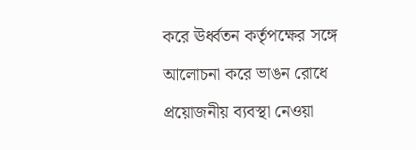করে ঊর্ধ্বতন কর্তৃপক্ষের সঙ্গে আলোচনা করে ভাঙন রোধে প্রয়োজনীয় ব্যবস্থা নেওয়া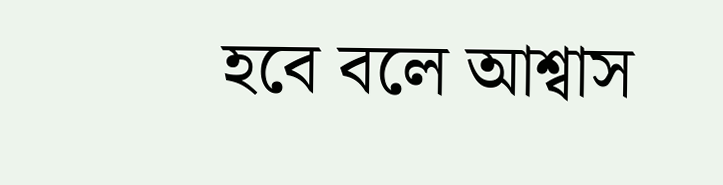হবে বলে আশ্বাস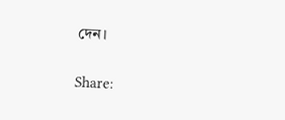দেন।


Share: